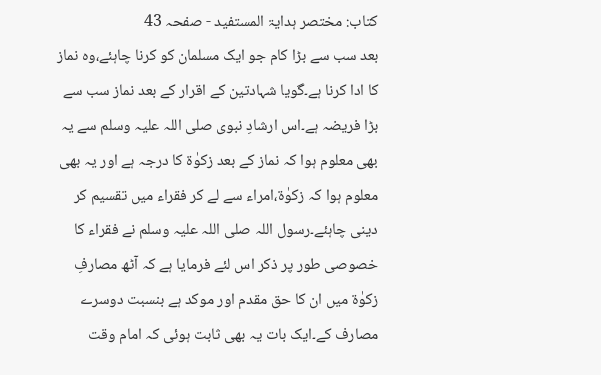کتاب: مختصر ہدایۃ المستفید - صفحہ 43
بعد سب سے بڑا کام جو ایک مسلمان کو کرنا چاہئے،وہ نماز کا ادا کرنا ہے۔گویا شہادتین کے اقرار کے بعد نماز سب سے بڑا فریضہ ہے۔اس ارشادِ نبوی صلی اللہ علیہ وسلم سے یہ بھی معلوم ہوا کہ نماز کے بعد زکوٰۃ کا درجہ ہے اور یہ بھی معلوم ہوا کہ زکوٰۃ،امراء سے لے کر فقراء میں تقسیم کر دینی چاہئے۔رسول اللہ صلی اللہ علیہ وسلم نے فقراء کا خصوصی طور پر ذکر اس لئے فرمایا ہے کہ آٹھ مصارفِ زکوٰۃ میں ان کا حق مقدم اور موکد ہے بنسبت دوسرے مصارف کے۔ایک بات یہ بھی ثابت ہوئی کہ امام وقت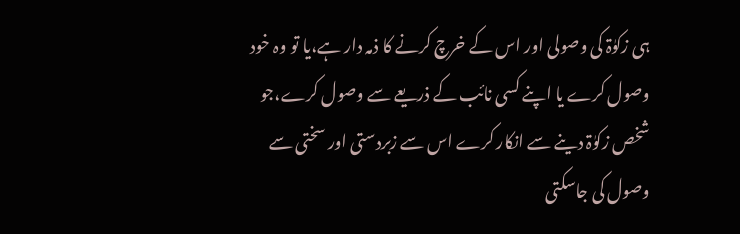ہی زکوٰۃ کی وصولی اور اس کے خرچ کرنے کا ذمہ دار ہے،یا تو وہ خود وصول کرے یا اپنے کسی نائب کے ذریعے سے وصول کرے،جو شخص زکوٰۃ دینے سے انکار کرے اس سے زبردستی اور سختی سے وصول کی جاسکتی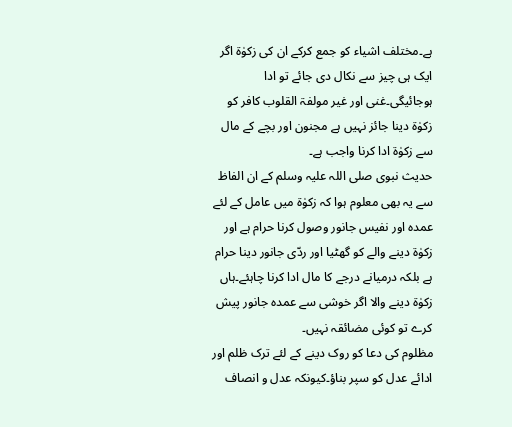ہے۔مختلف اشیاء کو جمع کرکے ان کی زکوٰۃ اگر ایک ہی چیز سے نکال دی جائے تو ادا ہوجائیگی۔غنی اور غیر مولفۃ القلوب کافر کو زکوٰۃ دینا جائز نہیں ہے مجنون اور بچے کے مال سے زکوٰۃ ادا کرنا واجب ہے۔
حدیث نبوی صلی اللہ علیہ وسلم کے ان الفاظ سے یہ بھی معلوم ہوا کہ زکوٰۃ میں عامل کے لئے عمدہ اور نفیس جانور وصول کرنا حرام ہے اور زکوٰۃ دینے والے کو گھٹیا اور ردّی جانور دینا حرام ہے بلکہ درمیانے درجے کا مال ادا کرنا چاہئے۔ہاں زکوٰۃ دینے والا اگر خوشی سے عمدہ جانور پیش کرے تو کوئی مضائقہ نہیں۔
مظلوم کی دعا کو روک دینے کے لئے ترک ظلم اور ادائے عدل کو سپر بناؤ۔کیونکہ عدل و انصاف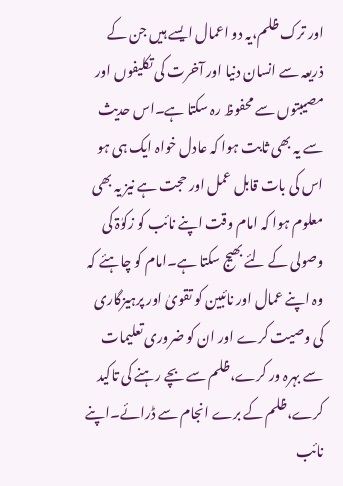اور ترک ظلم،یہ دو اعمال ایسے ہیں جن کے ذریعہ سے انسان دنیا اور آخرت کی تکلیفوں اور مصیبتوں سے محفوظ رہ سکتا ہے۔اس حدیث سے یہ بھی ثابت ہوا کہ عادل خواہ ایک ہی ہو اس کی بات قابل عمل اور حجت ہے نیز یہ بھی معلوم ہوا کہ امام وقت اپنے نائب کو زکوٰۃ کی وصولی کے لئے بھیج سکتا ہے۔امام کو چاہئے کہ وہ اپنے عمال اور نائبین کو تقویٰ اور پرہیزگاری کی وصیت کرے اور ان کو ضروری تعلیمات سے بہرہ ور کرے،ظلم سے بچے رہنے کی تاکید کرے،ظلم کے برے انجام سے ڈرائے۔اپنے نائب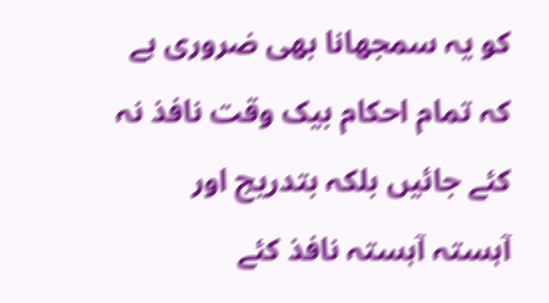کو یہ سمجھانا بھی ضروری ہے کہ تمام احکام بیک وقت نافذ نہ کئے جائیں بلکہ بتدریج اور آہستہ آہستہ نافذ کئے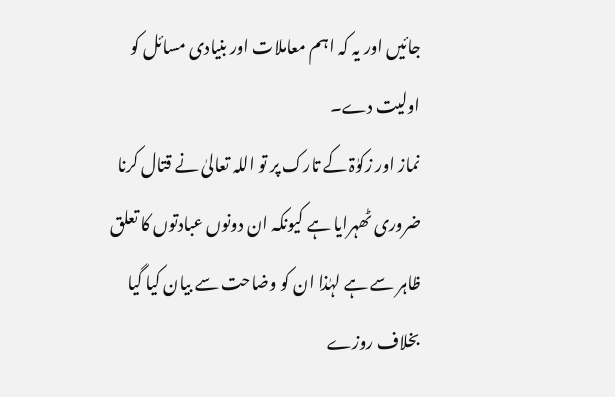جائیں اور یہ کہ اہم معاملات اور بنیادی مسائل کو اولیت دے۔
نماز اور زکوٰۃ کے تارک پر تو اللہ تعالیٰ نے قتال کرنا ضروری ٹھہرایا ہے کیونکہ ان دونوں عبادتوں کا تعلق ظاہر سے ہے لہٰذا ان کو وضاحت سے بیان کیا گیا بخلاف روزے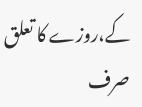کے،روزے کا تعلق صرف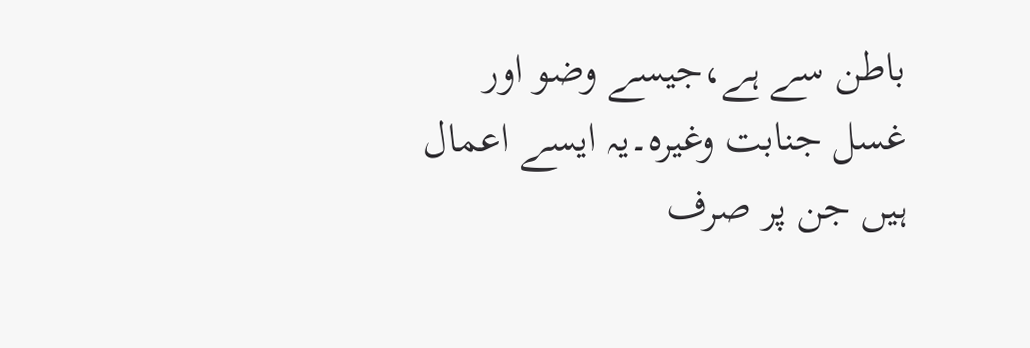باطن سے ہے،جیسے وضو اور غسل جنابت وغیرہ۔یہ ایسے اعمال ہیں جن پر صرف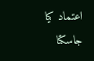اعتماد کیا جاسکتا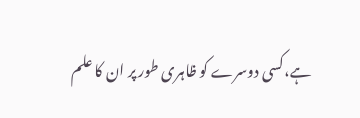ہے،کسی دوسرے کو ظاہری طور پر ان کا علم